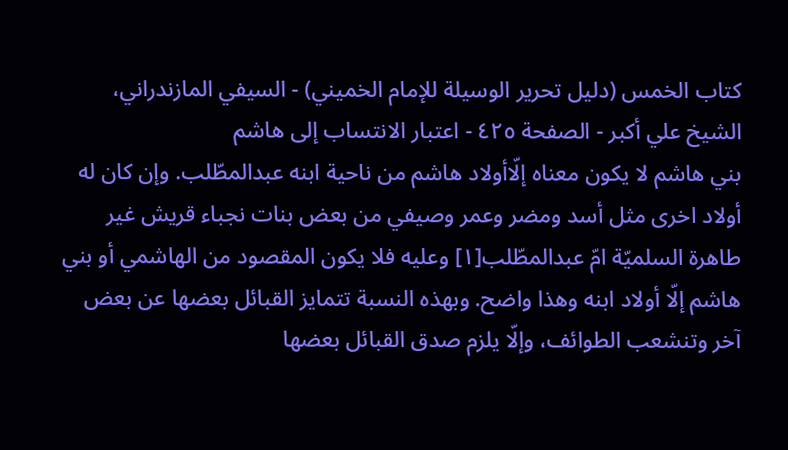كتاب الخمس (دليل تحرير الوسيلة للإمام الخميني) - السيفي المازندراني، الشيخ علي أكبر - الصفحة ٤٢٥ - اعتبار الانتساب إلى هاشم
بني هاشم لا يكون معناه إلّاأولاد هاشم من ناحية ابنه عبدالمطّلب. وإن كان له أولاد اخرى مثل أسد ومضر وعمر وصيفي من بعض بنات نجباء قريش غير طاهرة السلميّة امّ عبدالمطّلب[١] وعليه فلا يكون المقصود من الهاشمي أو بني هاشم إلّا أولاد ابنه وهذا واضح. وبهذه النسبة تتمايز القبائل بعضها عن بعض آخر وتنشعب الطوائف، وإلّا يلزم صدق القبائل بعضها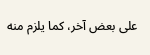على بعض آخر، كما يلزم منه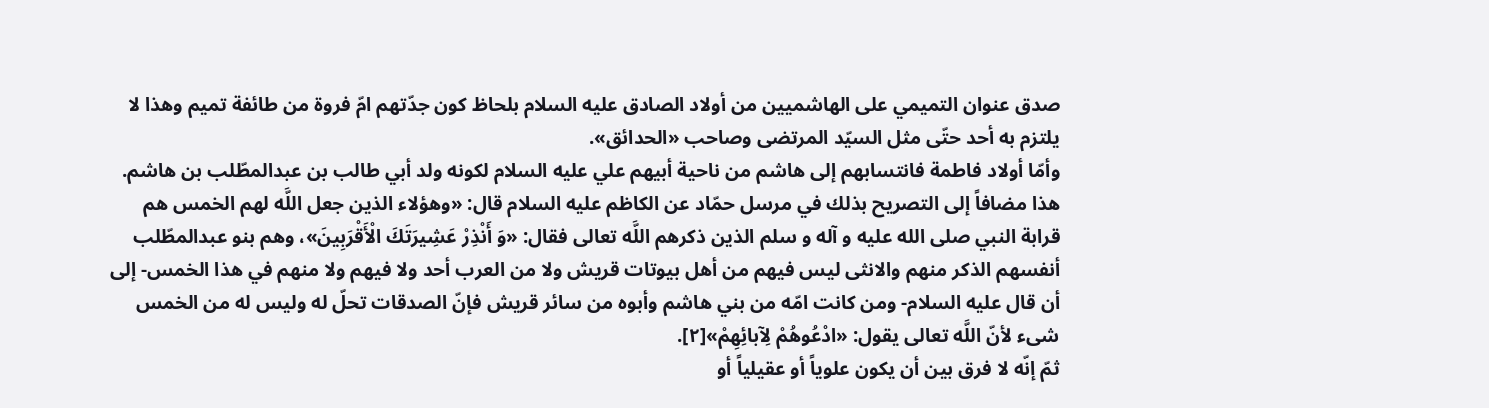صدق عنوان التميمي على الهاشميين من أولاد الصادق عليه السلام بلحاظ كون جدّتهم امّ فروة من طائفة تميم وهذا لا يلتزم به أحد حتّى مثل السيّد المرتضى وصاحب «الحدائق».
وأمّا أولاد فاطمة فانتسابهم إلى هاشم من ناحية أبيهم علي عليه السلام لكونه ولد أبي طالب بن عبدالمطّلب بن هاشم.
هذا مضافاً إلى التصريح بذلك في مرسل حمّاد عن الكاظم عليه السلام قال: «وهؤلاء الذين جعل اللَّه لهم الخمس هم قرابة النبي صلى الله عليه و آله و سلم الذين ذكرهم اللَّه تعالى فقال: «وَ أَنْذِرْ عَشِيرَتَكَ الْأَقْرَبِينَ»، وهم بنو عبدالمطّلب أنفسهم الذكر منهم والانثى ليس فيهم من أهل بيوتات قريش ولا من العرب أحد ولا فيهم ولا منهم في هذا الخمس- إلى أن قال عليه السلام- ومن كانت امّه من بني هاشم وأبوه من سائر قريش فإنّ الصدقات تحلّ له وليس له من الخمس شىء لأنّ اللَّه تعالى يقول: «ادْعُوهُمْ لِآبائِهِمْ»[٢].
ثمّ إنّه لا فرق بين أن يكون علوياً أو عقيلياً أو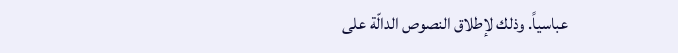عباسياً. وذلك لإطلاق النصوص الدالّة على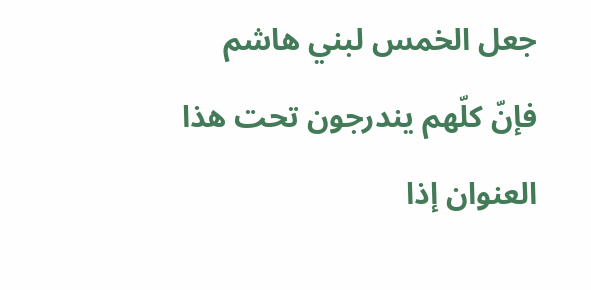جعل الخمس لبني هاشم فإنّ كلّهم يندرجون تحت هذا العنوان إذا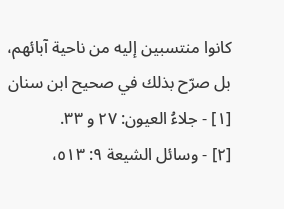كانوا منتسبين إليه من ناحية آبائهم، بل صرّح بذلك في صحيح ابن سنان
[١] - جلاءُ العيون: ٢٧ و ٣٣.
[٢] - وسائل الشيعة ٩: ٥١٣،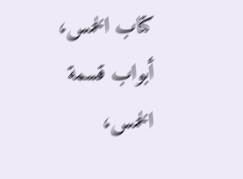كتاب الخمس، أبواب قسمة الخمس،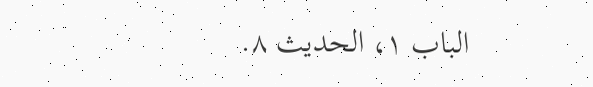الباب ١، الحديث ٨.